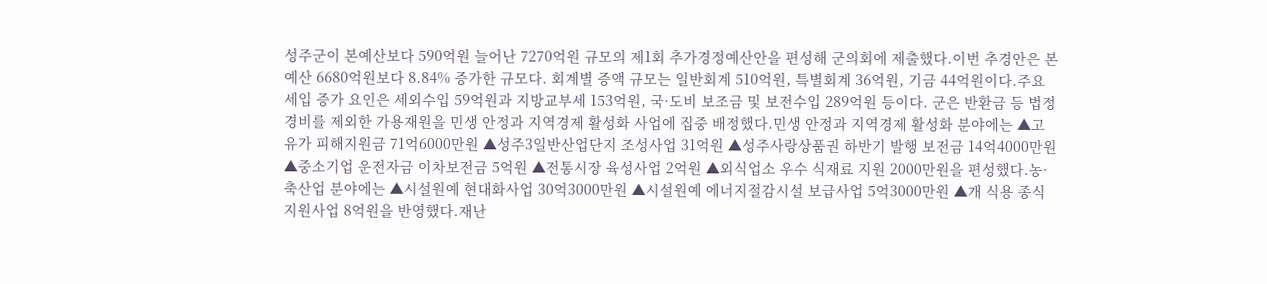성주군이 본예산보다 590억원 늘어난 7270억원 규모의 제1회 추가경정예산안을 편성해 군의회에 제출했다.이번 추경안은 본예산 6680억원보다 8.84% 증가한 규모다. 회계별 증액 규모는 일반회계 510억원, 특별회계 36억원, 기금 44억원이다.주요 세입 증가 요인은 세외수입 59억원과 지방교부세 153억원, 국·도비 보조금 및 보전수입 289억원 등이다. 군은 반환금 등 법정 경비를 제외한 가용재원을 민생 안정과 지역경제 활성화 사업에 집중 배정했다.민생 안정과 지역경제 활성화 분야에는 ▲고유가 피해지원금 71억6000만원 ▲성주3일반산업단지 조성사업 31억원 ▲성주사랑상품권 하반기 발행 보전금 14억4000만원 ▲중소기업 운전자금 이차보전금 5억원 ▲전통시장 육성사업 2억원 ▲외식업소 우수 식재료 지원 2000만원을 편성했다.농·축산업 분야에는 ▲시설원예 현대화사업 30억3000만원 ▲시설원예 에너지절감시설 보급사업 5억3000만원 ▲개 식용 종식 지원사업 8억원을 반영했다.재난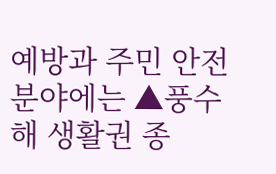예방과 주민 안전 분야에는 ▲풍수해 생활권 종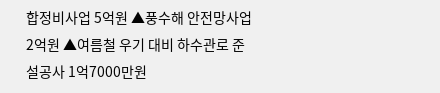합정비사업 5억원 ▲풍수해 안전망사업 2억원 ▲여름철 우기 대비 하수관로 준설공사 1억7000만원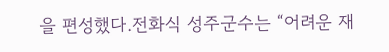을 편성했다.전화식 성주군수는 “어려운 재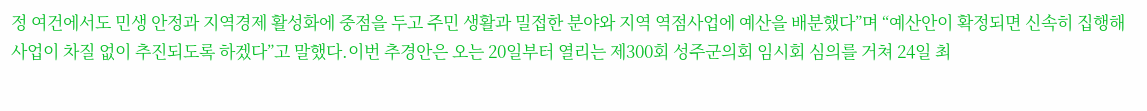정 여건에서도 민생 안정과 지역경제 활성화에 중점을 두고 주민 생활과 밀접한 분야와 지역 역점사업에 예산을 배분했다”며 “예산안이 확정되면 신속히 집행해 사업이 차질 없이 추진되도록 하겠다”고 말했다.이번 추경안은 오는 20일부터 열리는 제300회 성주군의회 임시회 심의를 거쳐 24일 최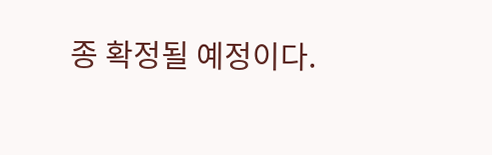종 확정될 예정이다.